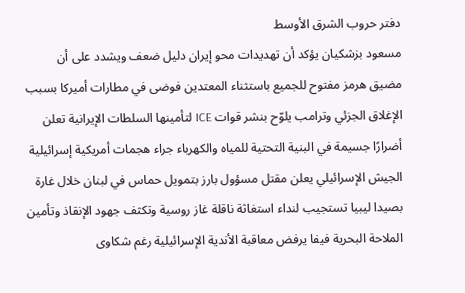دفتر حروب الشرق الأوسط
مسعود بزشكيان يؤكد أن تهديدات محو إيران دليل ضعف ويشدد على أن مضيق هرمز مفتوح للجميع باستثناء المعتدين فوضى في مطارات أميركا بسبب الإغلاق الجزئي وترامب يلوّح بنشر قوات ICE لتأمينها السلطات الإيرانية تعلن أضرارًا جسيمة في البنية التحتية للمياه والكهرباء جراء هجمات أمريكية إسرائيلية الجيش الإسرائيلي يعلن مقتل مسؤول بارز بتمويل حماس في لبنان خلال غارة بصيدا ليبيا تستجيب لنداء استغاثة ناقلة غاز روسية وتكثف جهود الإنقاذ وتأمين الملاحة البحرية فيفا يرفض معاقبة الأندية الإسرائيلية رغم شكاوى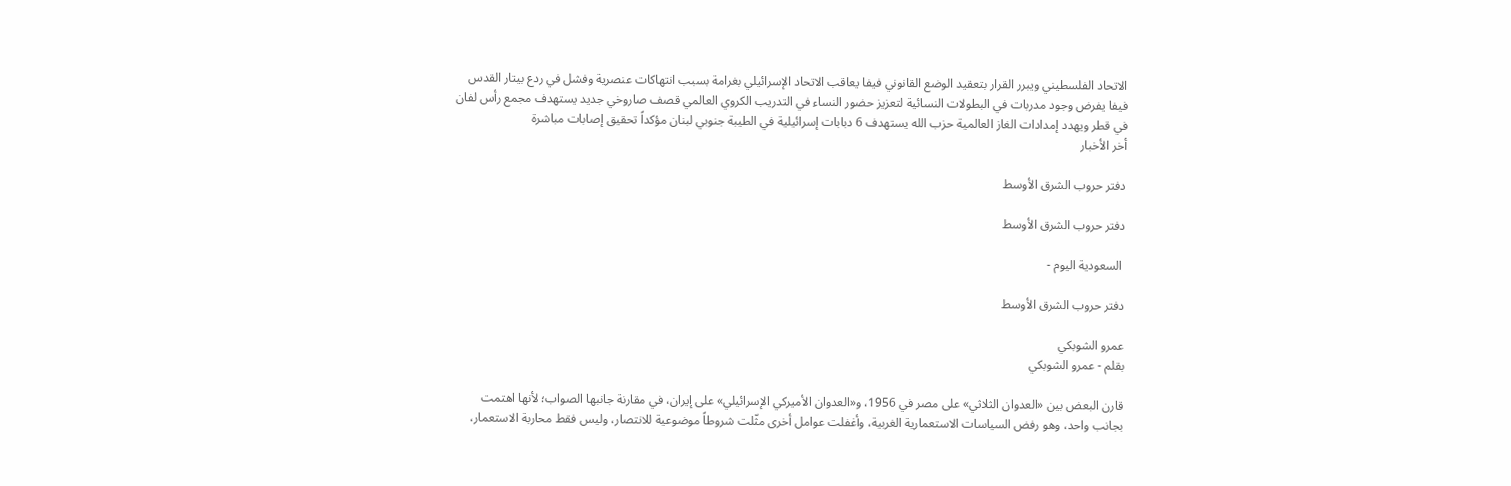الاتحاد الفلسطيني ويبرر القرار بتعقيد الوضع القانوني فيفا يعاقب الاتحاد الإسرائيلي بغرامة بسبب انتهاكات عنصرية وفشل في ردع بيتار القدس فيفا يفرض وجود مدربات في البطولات النسائية لتعزيز حضور النساء في التدريب الكروي العالمي قصف صاروخي جديد يستهدف مجمع رأس لفان في قطر ويهدد إمدادات الغاز العالمية حزب الله يستهدف 6 دبابات إسرائيلية في الطيبة جنوبي لبنان مؤكداً تحقيق إصابات مباشرة
أخر الأخبار

دفتر حروب الشرق الأوسط

دفتر حروب الشرق الأوسط

 السعودية اليوم -

دفتر حروب الشرق الأوسط

عمرو الشوبكي
بقلم - عمرو الشوبكي

قارن البعض بين «العدوان الثلاثي» على مصر في 1956، و«العدوان الأميركي الإسرائيلي» على إيران، في مقارنة جانبها الصواب؛ لأنها اهتمت بجانب واحد، وهو رفض السياسات الاستعمارية الغربية، وأغفلت عوامل أخرى مثّلت شروطاً موضوعية للانتصار، وليس فقط محاربة الاستعمار،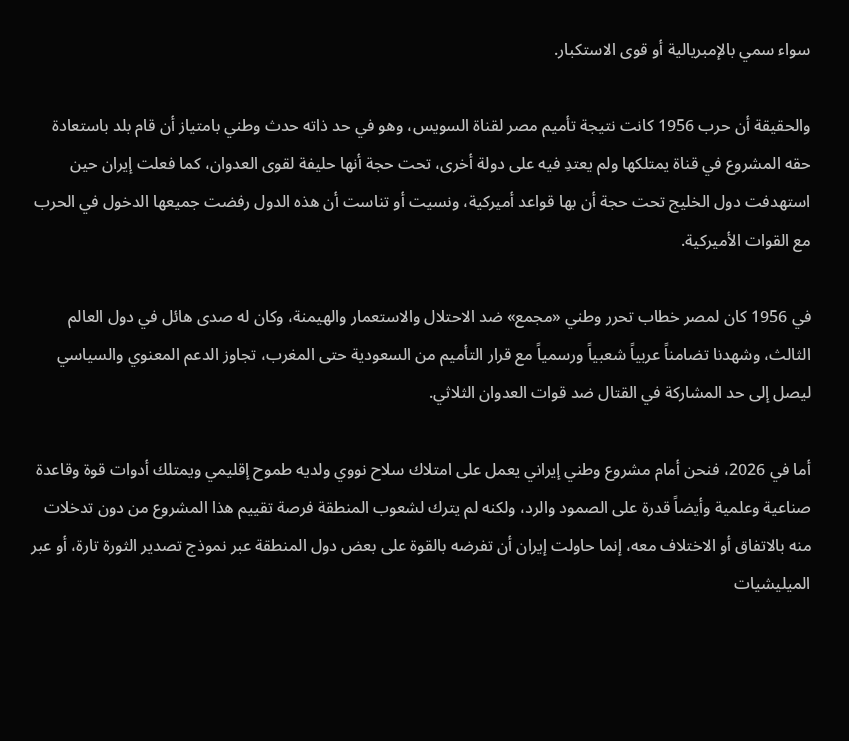سواء سمي بالإمبريالية أو قوى الاستكبار.

والحقيقة أن حرب 1956 كانت نتيجة تأميم مصر لقناة السويس، وهو في حد ذاته حدث وطني بامتياز أن قام بلد باستعادة حقه المشروع في قناة يمتلكها ولم يعتدِ فيه على دولة أخرى، تحت حجة أنها حليفة لقوى العدوان، كما فعلت إيران حين استهدفت دول الخليج تحت حجة أن بها قواعد أميركية، ونسيت أو تناست أن هذه الدول رفضت جميعها الدخول في الحرب مع القوات الأميركية.

في 1956 كان لمصر خطاب تحرر وطني «مجمع» ضد الاحتلال والاستعمار والهيمنة، وكان له صدى هائل في دول العالم الثالث، وشهدنا تضامناً عربياً شعبياً ورسمياً مع قرار التأميم من السعودية حتى المغرب، تجاوز الدعم المعنوي والسياسي ليصل إلى حد المشاركة في القتال ضد قوات العدوان الثلاثي.

أما في 2026، فنحن أمام مشروع وطني إيراني يعمل على امتلاك سلاح نووي ولديه طموح إقليمي ويمتلك أدوات قوة وقاعدة صناعية وعلمية وأيضاً قدرة على الصمود والرد، ولكنه لم يترك لشعوب المنطقة فرصة تقييم هذا المشروع من دون تدخلات منه بالاتفاق أو الاختلاف معه، إنما حاولت إيران أن تفرضه بالقوة على بعض دول المنطقة عبر نموذج تصدير الثورة تارة، أو عبر الميليشيات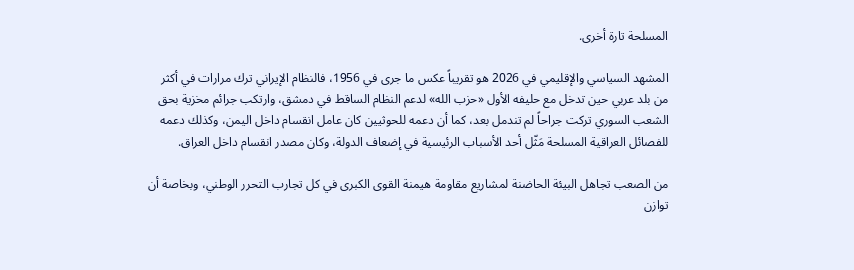المسلحة تارة أخرى.

المشهد السياسي والإقليمي في 2026 هو تقريباً عكس ما جرى في 1956، فالنظام الإيراني ترك مرارات في أكثر من بلد عربي حين تدخل مع حليفه الأول «حزب الله» لدعم النظام الساقط في دمشق، وارتكب جرائم مخزية بحق الشعب السوري تركت جراحاً لم تندمل بعد، كما أن دعمه للحوثيين كان عامل انقسام داخل اليمن، وكذلك دعمه للفصائل العراقية المسلحة مَثّل أحد الأسباب الرئيسية في إضعاف الدولة، وكان مصدر انقسام داخل العراق.

من الصعب تجاهل البيئة الحاضنة لمشاريع مقاومة هيمنة القوى الكبرى في كل تجارب التحرر الوطني، وبخاصة أن توازن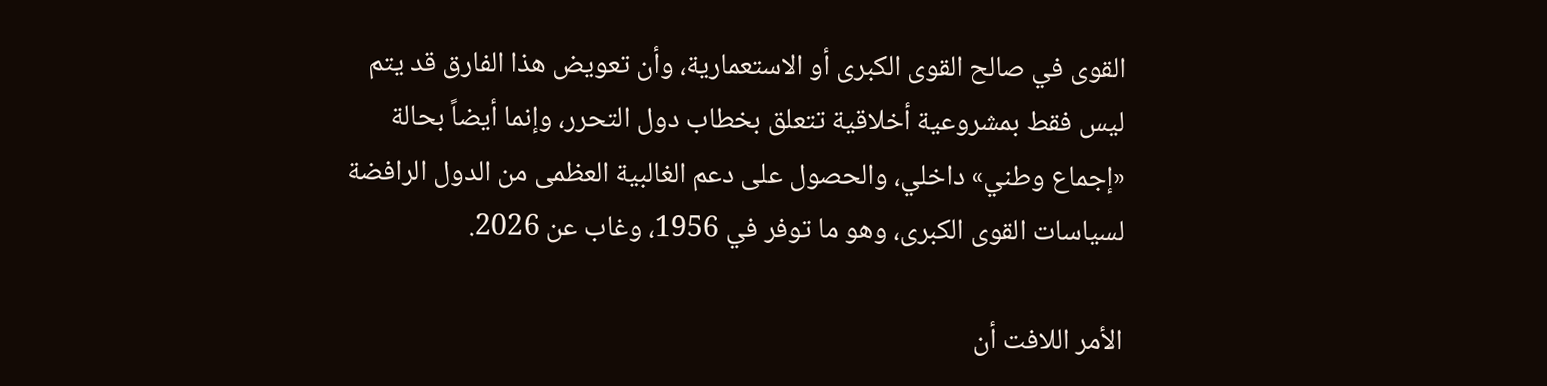القوى في صالح القوى الكبرى أو الاستعمارية، وأن تعويض هذا الفارق قد يتم ليس فقط بمشروعية أخلاقية تتعلق بخطاب دول التحرر، وإنما أيضاً بحالة «إجماع وطني» داخلي، والحصول على دعم الغالبية العظمى من الدول الرافضة لسياسات القوى الكبرى، وهو ما توفر في 1956، وغاب عن 2026.

الأمر اللافت أن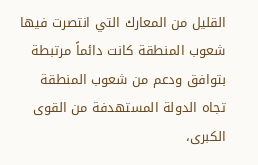القليل من المعارك التي انتصرت فيها شعوب المنطقة كانت دائماً مرتبطة بتوافق ودعم من شعوب المنطقة تجاه الدولة المستهدفة من القوى الكبرى،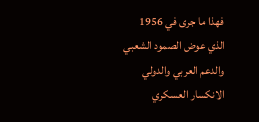فهذا ما جرى في 1956 الذي عوض الصمود الشعبي والدعم العربي والدولي الانكسار العسكري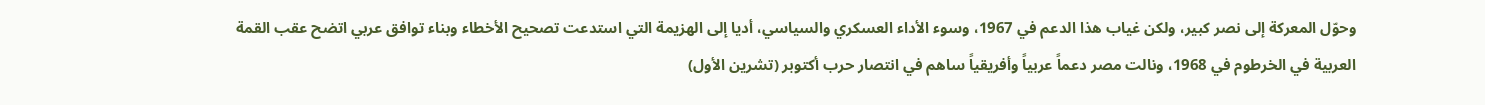وحوّل المعركة إلى نصر كبير، ولكن غياب هذا الدعم في 1967، وسوء الأداء العسكري والسياسي، أديا إلى الهزيمة التي استدعت تصحيح الأخطاء وبناء توافق عربي اتضح عقب القمة العربية في الخرطوم في 1968، ونالت مصر دعماً عربياً وأفريقياً ساهم في انتصار حرب أكتوبر (تشرين الأول)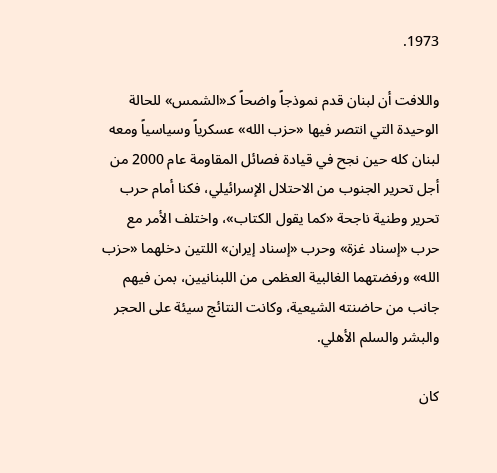1973.

واللافت أن لبنان قدم نموذجاً واضحاً كـ«الشمس» للحالة الوحيدة التي انتصر فيها «حزب الله» عسكرياً وسياسياً ومعه لبنان كله حين نجح في قيادة فصائل المقاومة عام 2000 من أجل تحرير الجنوب من الاحتلال الإسرائيلي، فكنا أمام حرب تحرير وطنية ناجحة «كما يقول الكتاب»، واختلف الأمر مع حرب «إسناد غزة» وحرب «إسناد إيران» اللتين دخلهما «حزب الله» ورفضتهما الغالبية العظمى من اللبنانيين، بمن فيهم جانب من حاضنته الشيعية، وكانت النتائج سيئة على الحجر والبشر والسلم الأهلي.

كان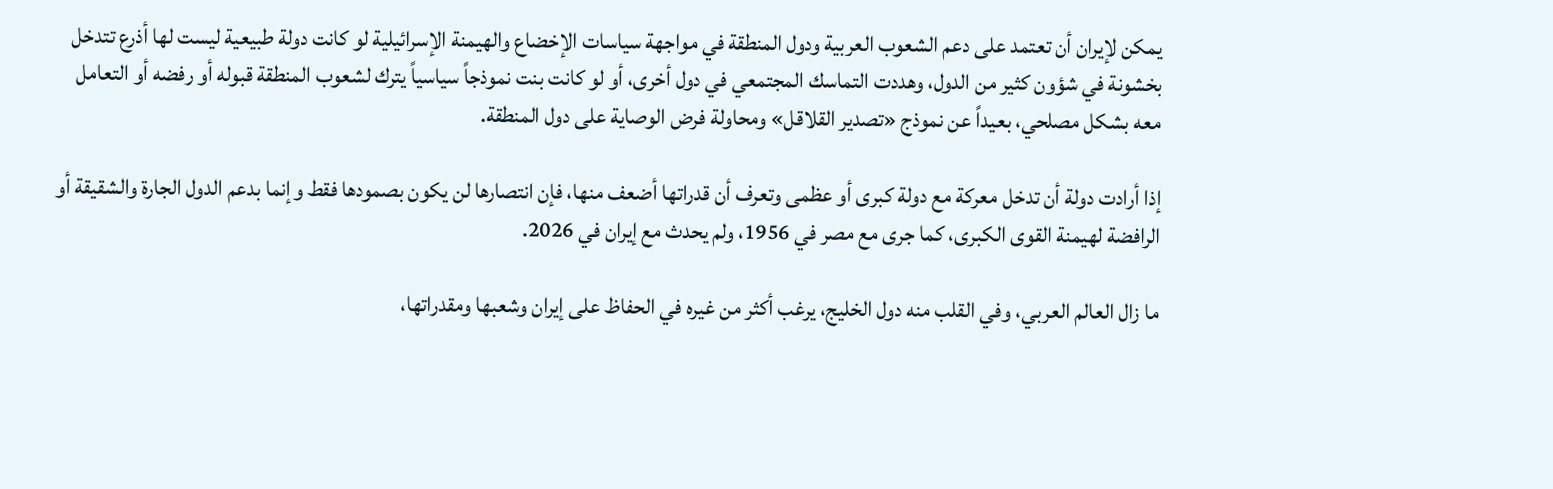يمكن لإيران أن تعتمد على دعم الشعوب العربية ودول المنطقة في مواجهة سياسات الإخضاع والهيمنة الإسرائيلية لو كانت دولة طبيعية ليست لها أذرع تتدخل بخشونة في شؤون كثير من الدول، وهددت التماسك المجتمعي في دول أخرى، أو لو كانت بنت نموذجاً سياسياً يترك لشعوب المنطقة قبوله أو رفضه أو التعامل معه بشكل مصلحي، بعيداً عن نموذج «تصدير القلاقل» ومحاولة فرض الوصاية على دول المنطقة.

إذا أرادت دولة أن تدخل معركة مع دولة كبرى أو عظمى وتعرف أن قدراتها أضعف منها، فإن انتصارها لن يكون بصمودها فقط وإنما بدعم الدول الجارة والشقيقة أو الرافضة لهيمنة القوى الكبرى، كما جرى مع مصر في 1956، ولم يحدث مع إيران في 2026.

ما زال العالم العربي، وفي القلب منه دول الخليج، يرغب أكثر من غيره في الحفاظ على إيران وشعبها ومقدراتها،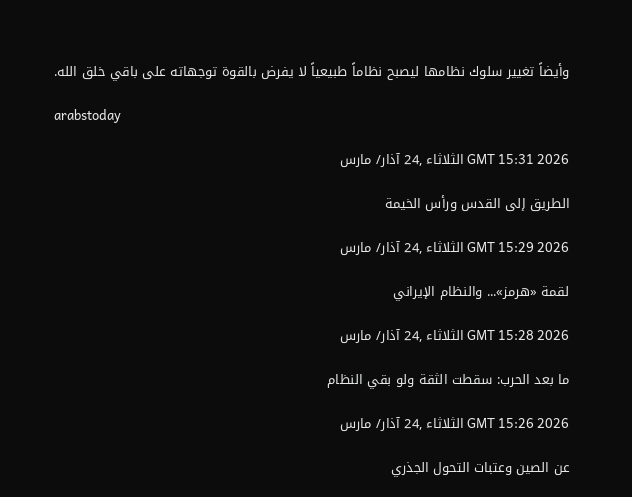وأيضاً تغيير سلوك نظامها ليصبح نظاماً طبيعياً لا يفرض بالقوة توجهاته على باقي خلق الله.

arabstoday

GMT 15:31 2026 الثلاثاء ,24 آذار/ مارس

الطريق إلى القدس ورأس الخيمة

GMT 15:29 2026 الثلاثاء ,24 آذار/ مارس

لقمة «هرمز»... والنظام الإيراني

GMT 15:28 2026 الثلاثاء ,24 آذار/ مارس

ما بعد الحرب: سقطت الثقة ولو بقي النظام

GMT 15:26 2026 الثلاثاء ,24 آذار/ مارس

عن الصين وعتبات التحول الجذري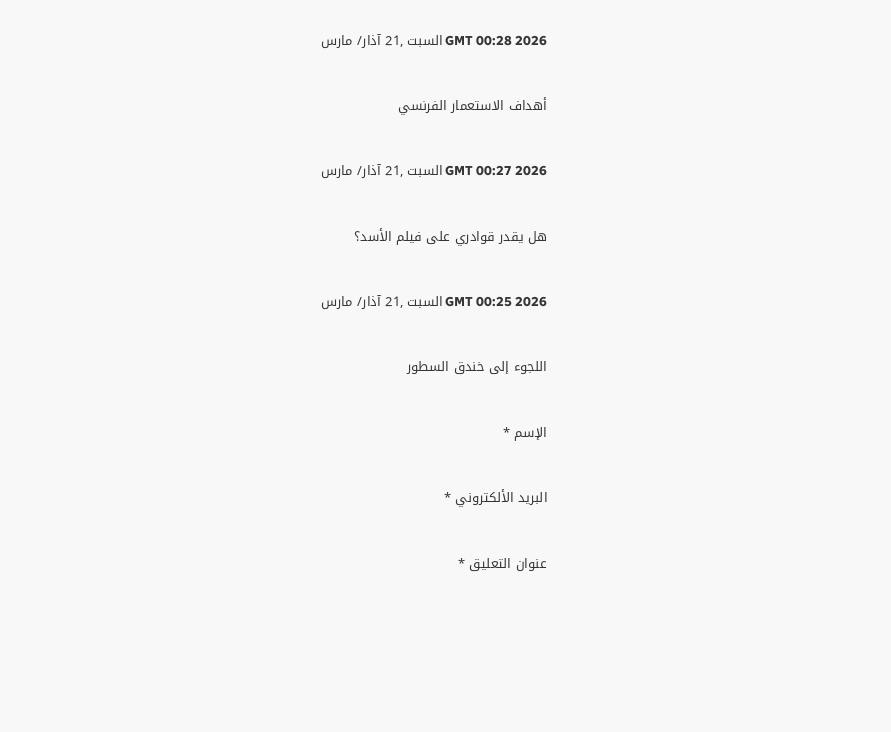GMT 00:28 2026 السبت ,21 آذار/ مارس

أهداف الاستعمار الفرنسي

GMT 00:27 2026 السبت ,21 آذار/ مارس

هل يقدر قوادري على فيلم الأسد؟

GMT 00:25 2026 السبت ,21 آذار/ مارس

اللجوء إلى خندق السطور

الإسم *

البريد الألكتروني *

عنوان التعليق *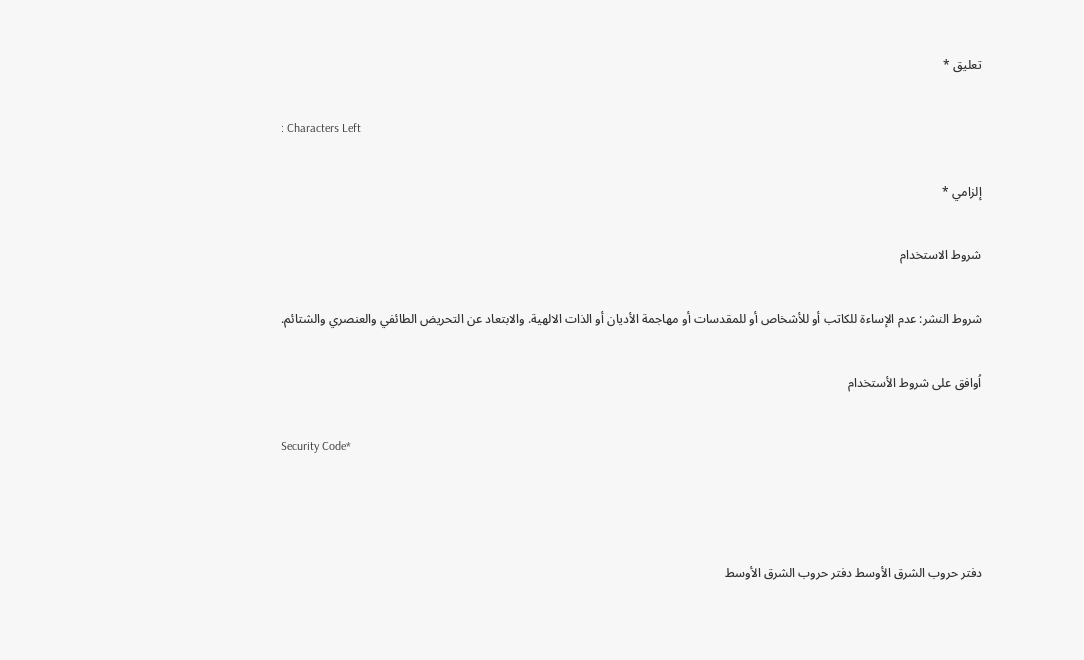تعليق *

: Characters Left

إلزامي *

شروط الاستخدام

شروط النشر: عدم الإساءة للكاتب أو للأشخاص أو للمقدسات أو مهاجمة الأديان أو الذات الالهية. والابتعاد عن التحريض الطائفي والعنصري والشتائم.

اُوافق على شروط الأستخدام

Security Code*



دفتر حروب الشرق الأوسط دفتر حروب الشرق الأوسط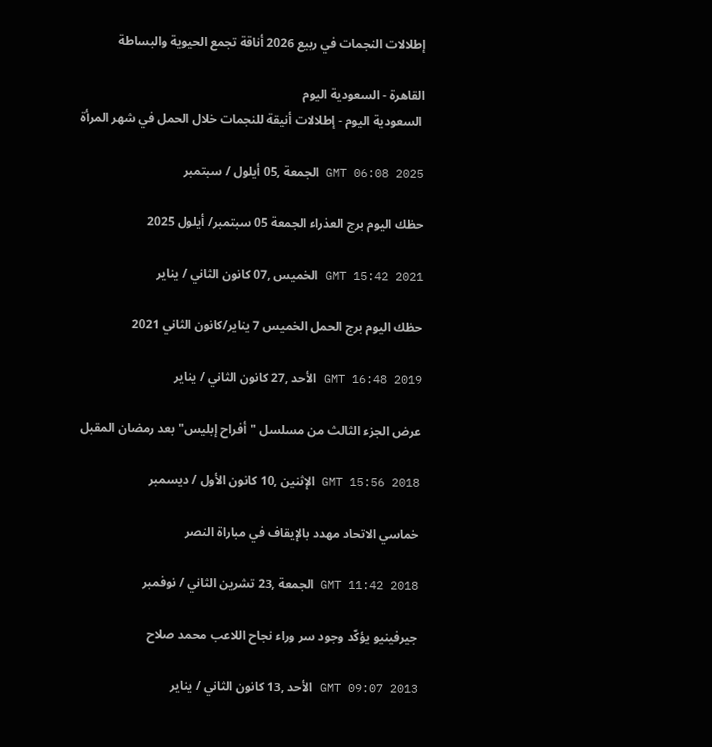إطلالات النجمات في ربيع 2026 أناقة تجمع الحيوية والبساطة

القاهرة - السعودية اليوم
 السعودية اليوم - إطلالات أنيقة للنجمات خلال الحمل في شهر المرأة

GMT 06:08 2025 الجمعة ,05 أيلول / سبتمبر

حظك اليوم برج العذراء الجمعة 05 سبتمبر/ أيلول 2025

GMT 15:42 2021 الخميس ,07 كانون الثاني / يناير

حظك اليوم برج الحمل الخميس 7 يناير/كانون الثاني 2021

GMT 16:48 2019 الأحد ,27 كانون الثاني / يناير

عرض الجزء الثالث من مسلسل "أفراح إبليس" بعد رمضان المقبل

GMT 15:56 2018 الإثنين ,10 كانون الأول / ديسمبر

خماسي الاتحاد مهدد بالإيقاف في مباراة النصر

GMT 11:42 2018 الجمعة ,23 تشرين الثاني / نوفمبر

جيرفينيو يؤكّد وجود سر وراء نجاح اللاعب محمد صلاح

GMT 09:07 2013 الأحد ,13 كانون الثاني / يناير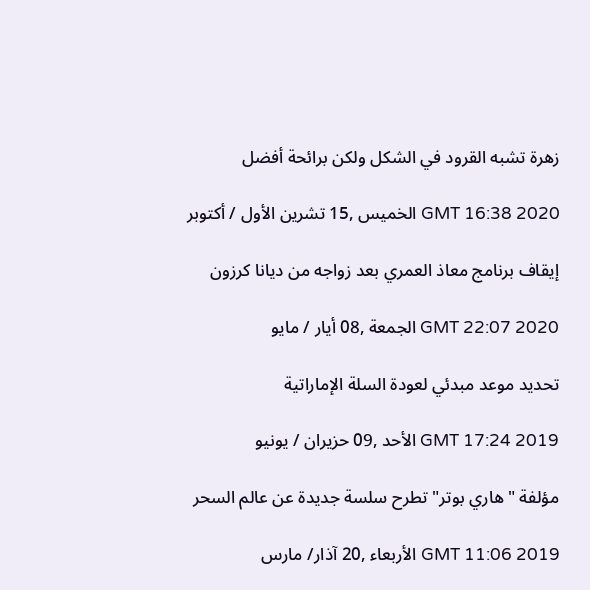زهرة تشبه القرود في الشكل ولكن برائحة أفضل

GMT 16:38 2020 الخميس ,15 تشرين الأول / أكتوبر

إيقاف برنامج معاذ العمري بعد زواجه من ديانا كرزون

GMT 22:07 2020 الجمعة ,08 أيار / مايو

تحديد موعد مبدئي لعودة السلة الإماراتية

GMT 17:24 2019 الأحد ,09 حزيران / يونيو

مؤلفة "هاري بوتر" تطرح سلسة جديدة عن عالم السحر

GMT 11:06 2019 الأربعاء ,20 آذار/ مارس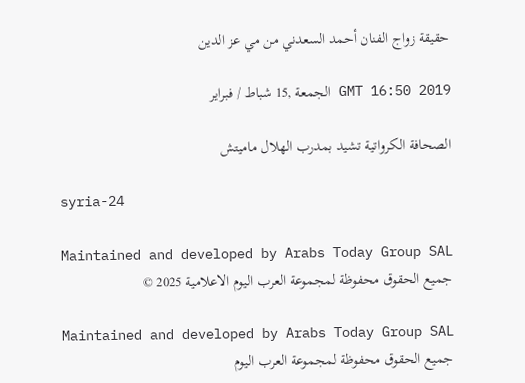حقيقة زواج الفنان أحمد السعدني من مي عز الدين

GMT 16:50 2019 الجمعة ,15 شباط / فبراير

الصحافة الكرواتية تشيد بمدرب الهلال ماميتش

syria-24

Maintained and developed by Arabs Today Group SAL
جميع الحقوق محفوظة لمجموعة العرب اليوم الاعلامية 2025 ©

Maintained and developed by Arabs Today Group SAL
جميع الحقوق محفوظة لمجموعة العرب اليوم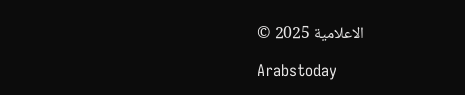الاعلامية 2025 ©

Arabstoday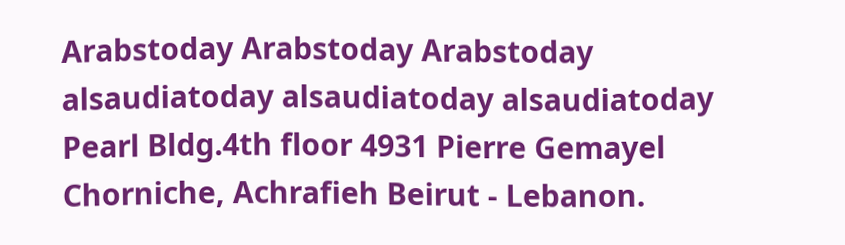Arabstoday Arabstoday Arabstoday
alsaudiatoday alsaudiatoday alsaudiatoday
Pearl Bldg.4th floor 4931 Pierre Gemayel Chorniche, Achrafieh Beirut - Lebanon.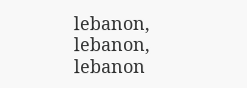lebanon, lebanon, lebanon